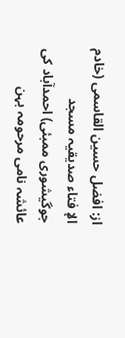از: افضل حسین القاسمی (خادم الإ فتاء صدیقیہ مسجد جوگیشوری ممبئی) احمدآباد کی عائشہ نامی مرحومہ بہن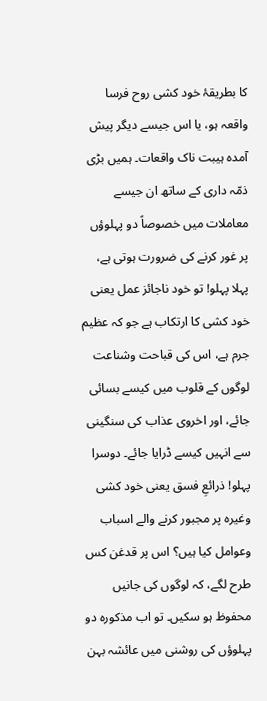کا بطریقۂ خود کشی روح فرسا واقعہ ہو، یا اس جیسے دیگر پیش آمدہ ہیبت ناک واقعات۔ ہمیں بڑی ذمّہ داری کے ساتھ ان جیسے معاملات میں خصوصاً دو پہلوؤں پر غور کرنے کی ضرورت ہوتی ہے، پہلا پہلو! تو خود ناجائز عمل یعنی خود کشی کا ارتکاب ہے جو کہ عظیم جرم ہے، اس کی قباحت وشناعت لوگوں کے قلوب میں کیسے بسائی جائے، اور اخروی عذاب کی سنگینی سے انہیں کیسے ڈرایا جائے۔ دوسرا پہلو! ذرائعِ فسق یعنی خود کشی وغیرہ پر مجبور کرنے والے اسباب وعوامل کیا ہیں؟ اس پر قدغن کس طرح لگے، کہ لوگوں کی جانیں محفوظ ہو سکیں۔ تو اب مذکورہ دو پہلوؤں کی روشنی میں عائشہ بہن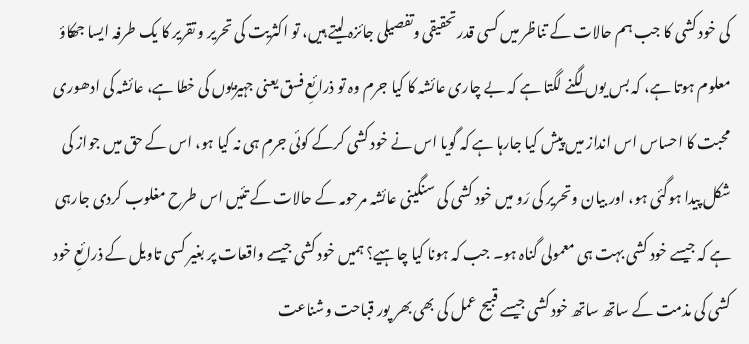کی خود کشی کا جب ہم حالات کے تناظر میں کسی قدر تحقیقی وتفصیلی جائزہ لیتے ہیں، تو اکثریت کی تحریر و تقریر کا یک طرفہ ایسا جھکاؤ معلوم ہوتا ہے، کہ بس یوں لگنے لگتا ہے کہ بے چاری عائشہ کا کیا جرم وہ تو ذرائعِ فسق یعنی جہیزیوں کی خطا ہے، عائشہ کی ادھوری محبت کا احساس اس انداز میں پیش کیا جارہا ہے کہ گویا اس نے خود کشی کرکے کوئی جرم ہی نہ کیا ہو، اس کے حق میں جواز کی شکل پیدا ہوگئی ہو، اور بیان وتحریر کی رَو میں خود کشی کی سنگینی عائشہ مرحومہ کے حالات کے تئیں اس طرح مغلوب کردی جارہی ہے کہ جیسے خود کشی بہت ہی معمولی گناہ ہو۔ جب کہ ہونا کیا چاہیے؟ ہمیں خود کشی جیسے واقعات پر بغیر کسی تاویل کے ذرائعِ خود کشی کی مذمت کے ساتھ ساتھ خود کشی جیسے قبیح عمل کی بھی بھر پور قباحت وشناعت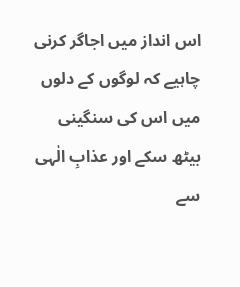اس انداز میں اجاگر کرنی چاہیے کہ لوگوں کے دلوں میں اس کی سنگینی بیٹھ سکے اور عذابِ الٰہی سے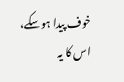خوف پیدا ہوسکے، اس کا یہ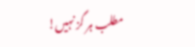مطلب ہر گز نہیں!